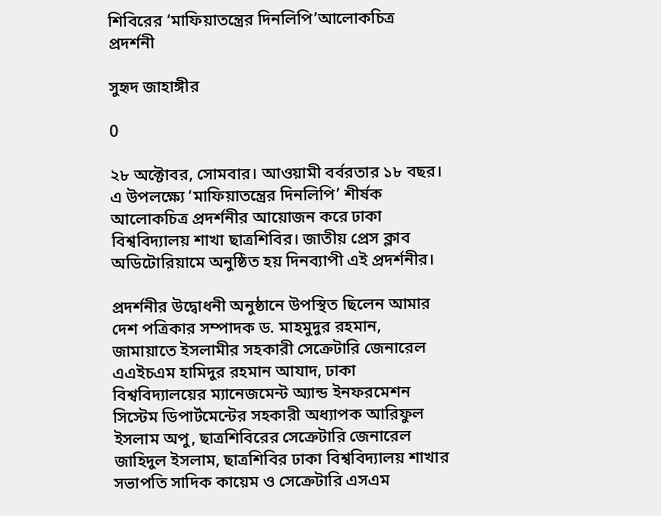শিবিরের ‘মাফিয়াতন্ত্রের দিনলিপি’আলোকচিত্র প্রদর্শনী

সুহৃদ জাহাঙ্গীর

0

২৮ অক্টোবর, সোমবার। আওয়ামী বর্বরতার ১৮ বছর। এ উপলক্ষ্যে ‘মাফিয়াতন্ত্রের দিনলিপি’ শীর্ষক আলোকচিত্র প্রদর্শনীর আয়োজন করে ঢাকা বিশ্ববিদ্যালয় শাখা ছাত্রশিবির। জাতীয় প্রেস ক্লাব অডিটোরিয়ামে অনুষ্ঠিত হয় দিনব্যাপী এই প্রদর্শনীর।

প্রদর্শনীর উদ্বোধনী অনুষ্ঠানে উপস্থিত ছিলেন আমার দেশ পত্রিকার সম্পাদক ড. মাহমুদুর রহমান, জামায়াতে ইসলামীর সহকারী সেক্রেটারি জেনারেল এএইচএম হামিদুর রহমান আযাদ, ঢাকা বিশ্ববিদ্যালয়ের ম্যানেজমেন্ট অ্যান্ড ইনফরমেশন সিস্টেম ডিপার্টমেন্টের সহকারী অধ্যাপক আরিফুল ইসলাম অপু, ছাত্রশিবিরের সেক্রেটারি জেনারেল জাহিদুল ইসলাম, ছাত্রশিবির ঢাকা বিশ্ববিদ্যালয় শাখার সভাপতি সাদিক কায়েম ও সেক্রেটারি এসএম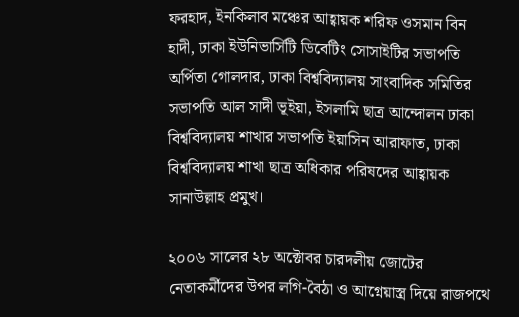ফরহাদ, ইনকিলাব মঞ্চের আহ্বায়ক শরিফ ওসমান বিন হাদী, ঢাকা ইউনিভার্সিটি ডিবেটিং সোসাইটির সভাপতি অর্পিতা গোলদার, ঢাকা বিশ্ববিদ্যালয় সাংবাদিক সমিতির সভাপতি আল সাদী ভূইয়া, ইসলামি ছাত্র আন্দোলন ঢাকা বিশ্ববিদ্যালয় শাখার সভাপতি ইয়াসিন আরাফাত, ঢাকা বিশ্ববিদ্যালয় শাখা ছাত্র অধিকার পরিষদের আহ্বায়ক সানাউল্লাহ প্রমুখ।

২০০৬ সালের ২৮ অক্টোবর চারদলীয় জোটের নেতাকর্মীদের উপর লগি-বৈঠা ও আগ্নেয়াস্ত্র দিয়ে রাজপথে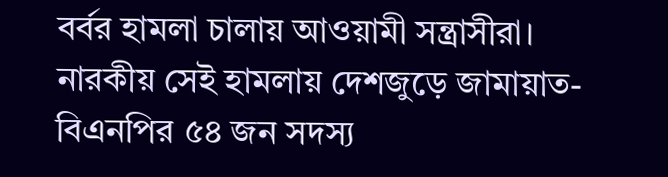বর্বর হামলা চালায় আওয়ামী সন্ত্রাসীরা। নারকীয় সেই হামলায় দেশজুড়ে জামায়াত-বিএনপির ৫৪ জন সদস্য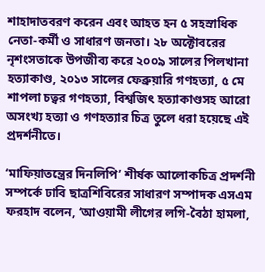শাহাদাতবরণ করেন এবং আহত হন ৫ সহস্রাধিক নেতা-কর্মী ও সাধারণ জনতা। ২৮ অক্টোবরের নৃশংসতাকে উপজীব্য করে ২০০৯ সালের পিলখানা হত্যাকাণ্ড, ২০১৩ সালের ফেব্রুয়ারি গণহত্যা, ৫ মে শাপলা চত্বর গণহত্যা, বিশ্বজিৎ হত্যাকাণ্ডসহ আরো অসংখ্য হত্যা ও গণহত্যার চিত্র তুলে ধরা হয়েছে এই প্রদর্শনীতে।

‘মাফিয়াতন্ত্রের দিনলিপি’ শীর্ষক আলোকচিত্র প্রদর্শনী সম্পর্কে ঢাবি ছাত্রশিবিরের সাধারণ সম্পাদক এসএম ফরহাদ বলেন, ‘আওয়ামী লীগের লগি-বৈঠা হামলা,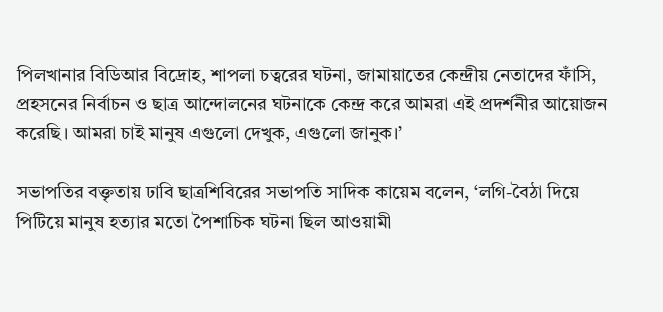পিলখানার বিডিআর বিদ্রোহ, শাপলা চত্বরের ঘটনা, জামায়াতের কেন্দ্রীয় নেতাদের ফাঁসি, প্রহসনের নির্বাচন ও ছাত্র আন্দোলনের ঘটনাকে কেন্দ্র করে আমরা এই প্রদর্শনীর আয়োজন করেছি। আমরা চাই মানুষ এগুলো দেখুক, এগুলো জানুক।’

সভাপতির বক্তৃতায় ঢাবি ছাত্রশিবিরের সভাপতি সাদিক কায়েম বলেন, ‘লগি-বৈঠা দিয়ে পিটিয়ে মানুষ হত্যার মতো পৈশাচিক ঘটনা ছিল আওয়ামী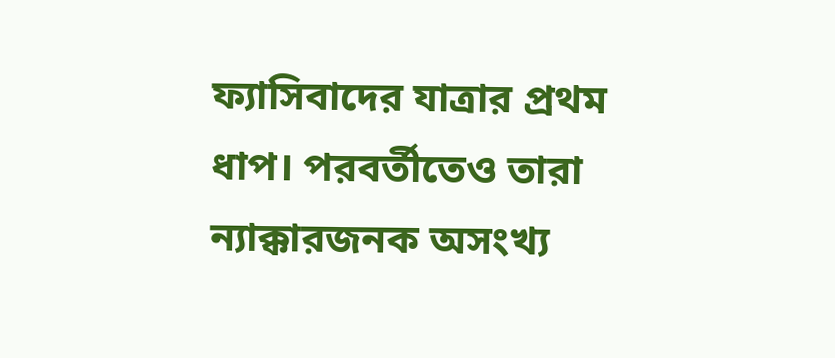ফ্যাসিবাদের যাত্রার প্রথম ধাপ। পরবর্তীতেও তারা ন্যাক্কারজনক অসংখ্য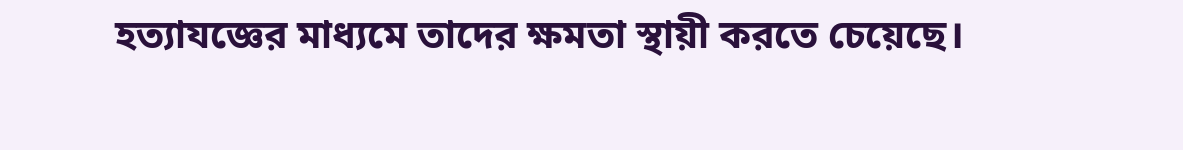হত্যাযজ্ঞের মাধ্যমে তাদের ক্ষমতা স্থায়ী করতে চেয়েছে।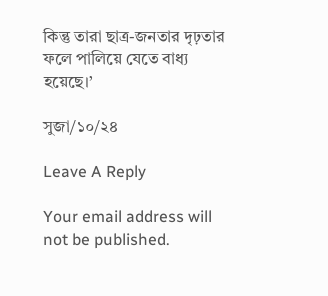কিন্তু তারা ছাত্র-জনতার দৃঢ়তার ফলে পালিয়ে যেতে বাধ্য হয়েছে।’

সুজা/১০/২৪

Leave A Reply

Your email address will not be published.